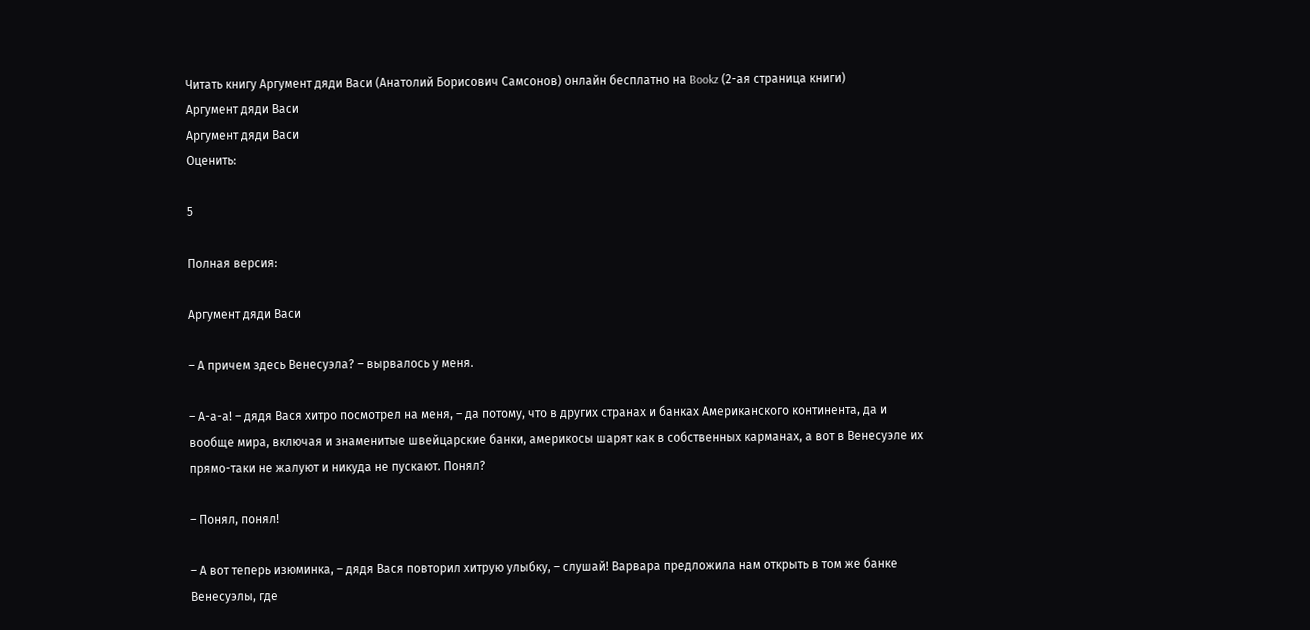Читать книгу Аргумент дяди Васи (Анатолий Борисович Самсонов) онлайн бесплатно на Bookz (2-ая страница книги)
Аргумент дяди Васи
Аргумент дяди Васи
Оценить:

5

Полная версия:

Аргумент дяди Васи

– А причем здесь Венесуэла? – вырвалось у меня.

– А-а-а! – дядя Вася хитро посмотрел на меня, – да потому, что в других странах и банках Американского континента, да и вообще мира, включая и знаменитые швейцарские банки, америкосы шарят как в собственных карманах, а вот в Венесуэле их прямо-таки не жалуют и никуда не пускают. Понял?

– Понял, понял!

– А вот теперь изюминка, – дядя Вася повторил хитрую улыбку, – слушай! Варвара предложила нам открыть в том же банке Венесуэлы, где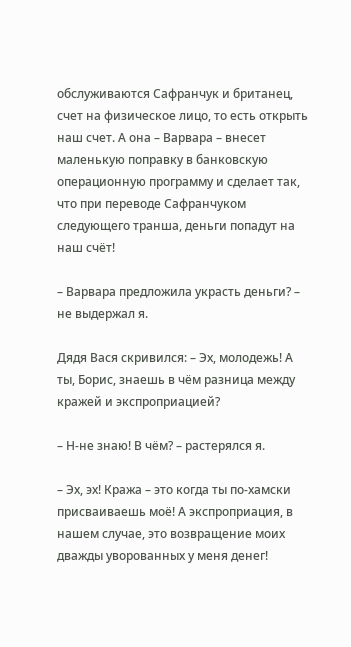обслуживаются Сафранчук и британец, счет на физическое лицо, то есть открыть наш счет. А она – Варвара – внесет маленькую поправку в банковскую операционную программу и сделает так, что при переводе Сафранчуком следующего транша, деньги попадут на наш счёт!

– Варвара предложила украсть деньги? – не выдержал я.

Дядя Вася скривился: – Эх, молодежь! А ты, Борис, знаешь в чём разница между кражей и экспроприацией?

– Н-не знаю! В чём? – растерялся я.

– Эх, эх! Кража – это когда ты по-хамски присваиваешь моё! А экспроприация, в нашем случае, это возвращение моих дважды уворованных у меня денег!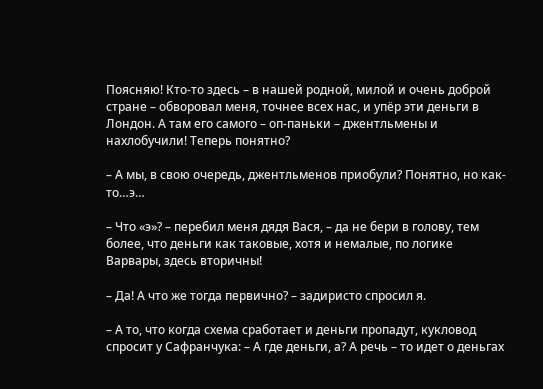Поясняю! Кто-то здесь – в нашей родной, милой и очень доброй стране – обворовал меня, точнее всех нас, и упёр эти деньги в Лондон. А там его самого – оп-паньки – джентльмены и нахлобучили! Теперь понятно?

– А мы, в свою очередь, джентльменов приобули? Понятно, но как-то…э…

– Что «э»? – перебил меня дядя Вася, – да не бери в голову, тем более, что деньги как таковые, хотя и немалые, по логике Варвары, здесь вторичны!

– Да! А что же тогда первично? – задиристо спросил я.

– А то, что когда схема сработает и деньги пропадут, кукловод спросит у Сафранчука: – А где деньги, а? А речь – то идет о деньгах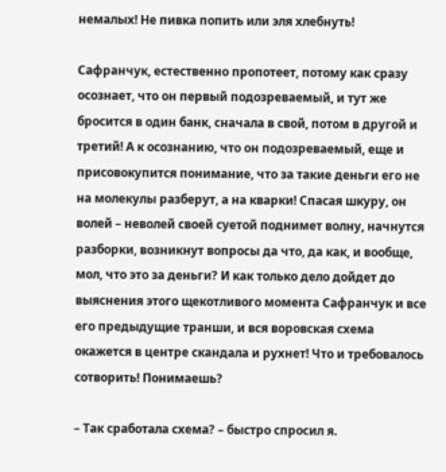немалых! Не пивка попить или эля хлебнуть!

Сафранчук, естественно пропотеет, потому как сразу осознает, что он первый подозреваемый, и тут же бросится в один банк, сначала в свой, потом в другой и третий! А к осознанию, что он подозреваемый, еще и присовокупится понимание, что за такие деньги его не на молекулы разберут, а на кварки! Спасая шкуру, он волей – неволей своей суетой поднимет волну, начнутся разборки, возникнут вопросы да что, да как, и вообще, мол, что это за деньги? И как только дело дойдет до выяснения этого щекотливого момента Сафранчук и все его предыдущие транши, и вся воровская схема окажется в центре скандала и рухнет! Что и требовалось сотворить! Понимаешь?

– Так сработала схема? – быстро спросил я.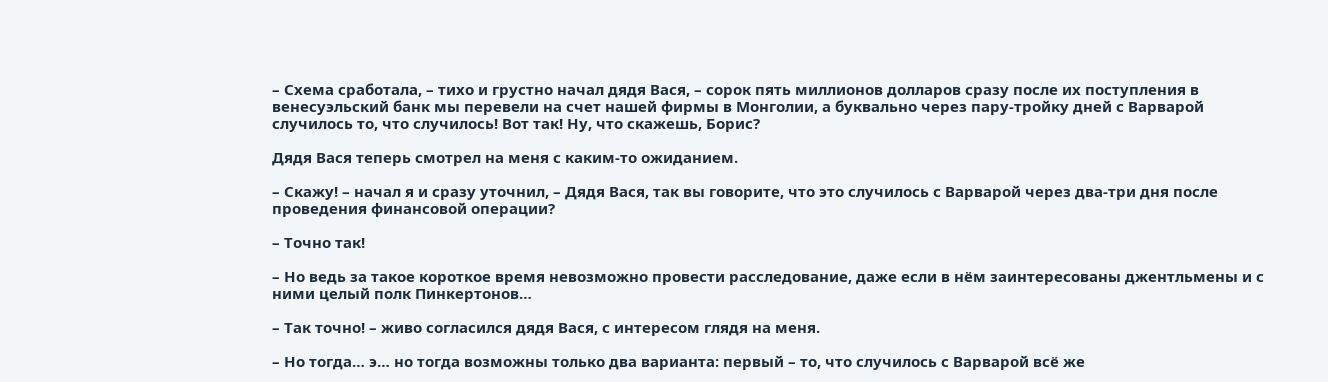– Схема сработала, – тихо и грустно начал дядя Вася, – сорок пять миллионов долларов сразу после их поступления в венесуэльский банк мы перевели на счет нашей фирмы в Монголии, а буквально через пару-тройку дней с Варварой случилось то, что случилось! Вот так! Ну, что скажешь, Борис?

Дядя Вася теперь смотрел на меня с каким-то ожиданием.

– Скажу! – начал я и сразу уточнил, – Дядя Вася, так вы говорите, что это случилось с Варварой через два-три дня после проведения финансовой операции?

– Точно так!

– Но ведь за такое короткое время невозможно провести расследование, даже если в нём заинтересованы джентльмены и с ними целый полк Пинкертонов…

– Так точно! – живо согласился дядя Вася, с интересом глядя на меня.

– Но тогда… э… но тогда возможны только два варианта: первый – то, что случилось с Варварой всё же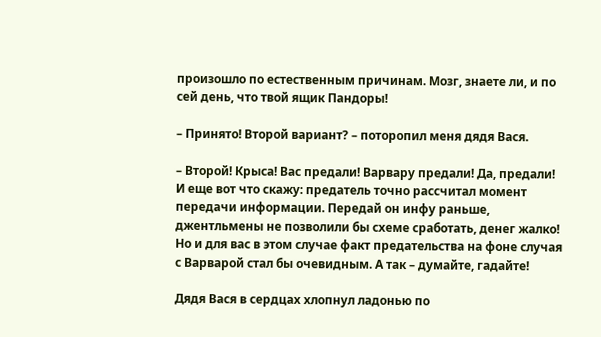произошло по естественным причинам. Мозг, знаете ли, и по сей день, что твой ящик Пандоры!

– Принято! Второй вариант? – поторопил меня дядя Вася.

– Второй! Крыса! Вас предали! Варвару предали! Да, предали! И еще вот что скажу: предатель точно рассчитал момент передачи информации. Передай он инфу раньше, джентльмены не позволили бы схеме сработать, денег жалко! Но и для вас в этом случае факт предательства на фоне случая с Варварой стал бы очевидным. А так – думайте, гадайте!

Дядя Вася в сердцах хлопнул ладонью по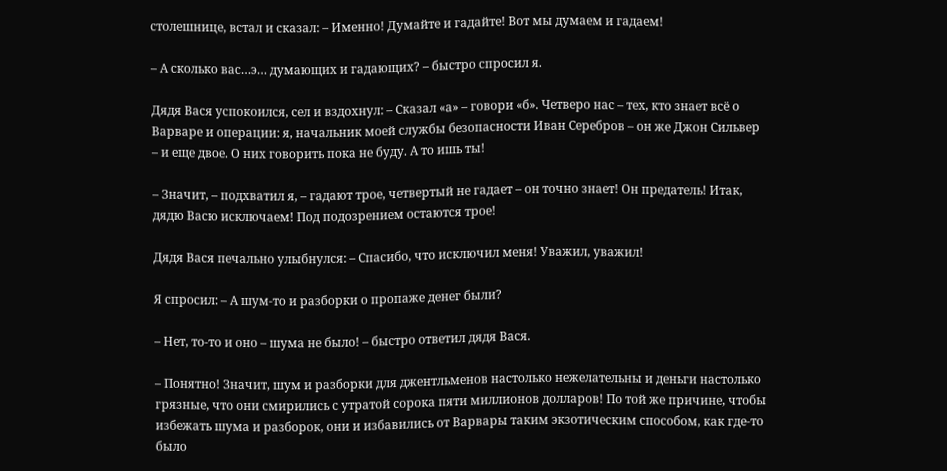столешнице, встал и сказал: – Именно! Думайте и гадайте! Вот мы думаем и гадаем!

– А сколько вас…э… думающих и гадающих? – быстро спросил я.

Дядя Вася успокоился, сел и вздохнул: – Сказал «а» – говори «б». Четверо нас – тех, кто знает всё о Варваре и операции: я, начальник моей службы безопасности Иван Серебров – он же Джон Сильвер – и еще двое. О них говорить пока не буду. А то ишь ты!

– Значит, – подхватил я, – гадают трое, четвертый не гадает – он точно знает! Он предатель! Итак, дядю Васю исключаем! Под подозрением остаются трое!

Дядя Вася печально улыбнулся: – Спасибо, что исключил меня! Уважил, уважил!

Я спросил: – А шум-то и разборки о пропаже денег были?

– Нет, то-то и оно – шума не было! – быстро ответил дядя Вася.

– Понятно! Значит, шум и разборки для джентльменов настолько нежелательны и деньги настолько грязные, что они смирились с утратой сорока пяти миллионов долларов! По той же причине, чтобы избежать шума и разборок, они и избавились от Варвары таким экзотическим способом, как где-то было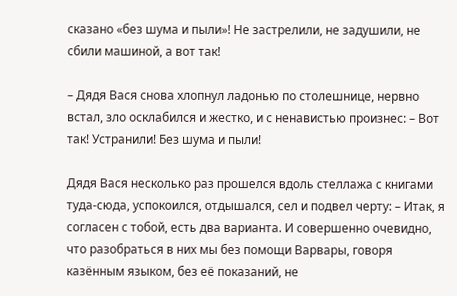сказано «без шума и пыли»! Не застрелили, не задушили, не сбили машиной, а вот так!

– Дядя Вася снова хлопнул ладонью по столешнице, нервно встал, зло осклабился и жестко, и с ненавистью произнес: – Вот так! Устранили! Без шума и пыли!

Дядя Вася несколько раз прошелся вдоль стеллажа с книгами туда-сюда, успокоился, отдышался, сел и подвел черту: – Итак, я согласен с тобой, есть два варианта. И совершенно очевидно, что разобраться в них мы без помощи Варвары, говоря казённым языком, без её показаний, не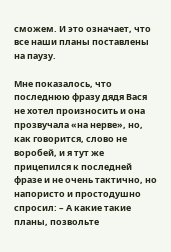сможем. И это означает, что все наши планы поставлены на паузу.

Мне показалось, что последнюю фразу дядя Вася не хотел произносить и она прозвучала «на нерве», но, как говорится, слово не воробей, и я тут же прицепился к последней фразе и не очень тактично, но напористо и простодушно спросил: – А какие такие планы, позвольте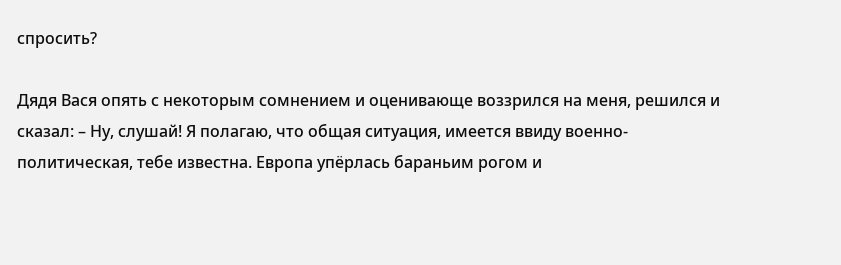спросить?

Дядя Вася опять с некоторым сомнением и оценивающе воззрился на меня, решился и сказал: – Ну, слушай! Я полагаю, что общая ситуация, имеется ввиду военно-политическая, тебе известна. Европа упёрлась бараньим рогом и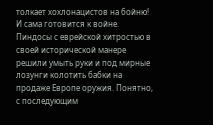толкает хохлонацистов на бойню! И сама готовится к войне. Пиндосы с еврейской хитростью в своей исторической манере решили умыть руки и под мирные лозунги колотить бабки на продаже Европе оружия. Понятно, с последующим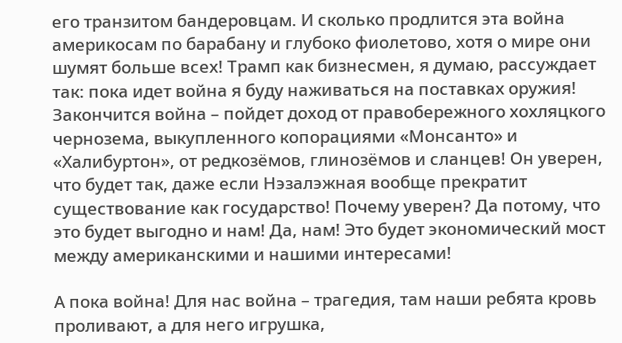его транзитом бандеровцам. И сколько продлится эта война америкосам по барабану и глубоко фиолетово, хотя о мире они шумят больше всех! Трамп как бизнесмен, я думаю, рассуждает так: пока идет война я буду наживаться на поставках оружия! Закончится война – пойдет доход от правобережного хохляцкого чернозема, выкупленного копорациями «Монсанто» и «Халибуртон», от редкозёмов, глинозёмов и сланцев! Он уверен, что будет так, даже если Нэзалэжная вообще прекратит существование как государство! Почему уверен? Да потому, что это будет выгодно и нам! Да, нам! Это будет экономический мост между американскими и нашими интересами!

А пока война! Для нас война – трагедия, там наши ребята кровь проливают, а для него игрушка,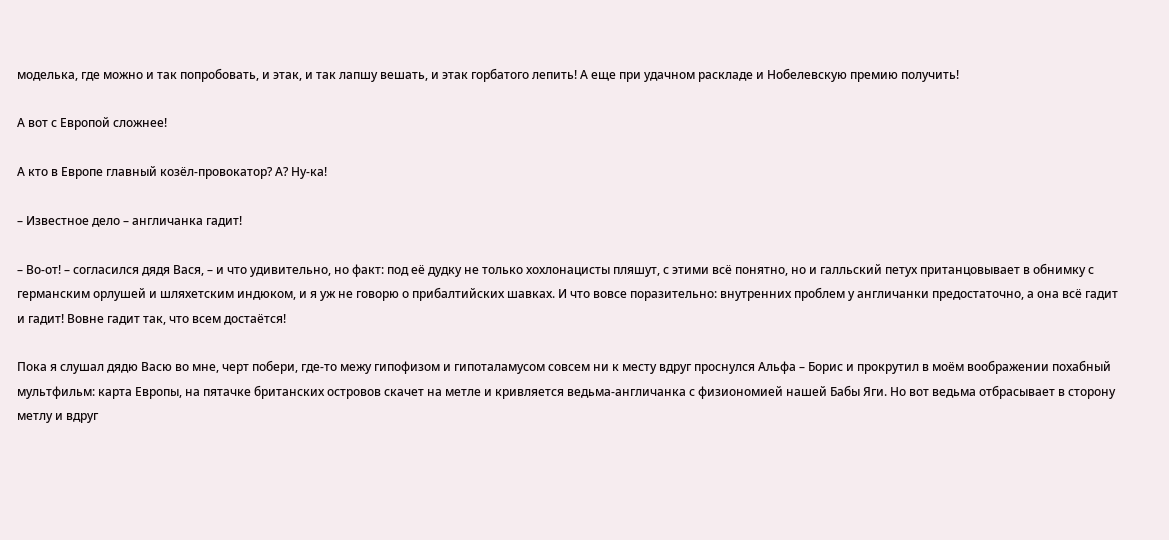моделька, где можно и так попробовать, и этак, и так лапшу вешать, и этак горбатого лепить! А еще при удачном раскладе и Нобелевскую премию получить!

А вот с Европой сложнее!

А кто в Европе главный козёл-провокатор? А? Ну-ка!

– Известное дело – англичанка гадит!

– Во-от! – согласился дядя Вася, – и что удивительно, но факт: под её дудку не только хохлонацисты пляшут, с этими всё понятно, но и галльский петух пританцовывает в обнимку с германским орлушей и шляхетским индюком, и я уж не говорю о прибалтийских шавках. И что вовсе поразительно: внутренних проблем у англичанки предостаточно, а она всё гадит и гадит! Вовне гадит так, что всем достаётся!

Пока я слушал дядю Васю во мне, черт побери, где-то межу гипофизом и гипоталамусом совсем ни к месту вдруг проснулся Альфа – Борис и прокрутил в моём воображении похабный мультфильм: карта Европы, на пятачке британских островов скачет на метле и кривляется ведьма-англичанка с физиономией нашей Бабы Яги. Но вот ведьма отбрасывает в сторону метлу и вдруг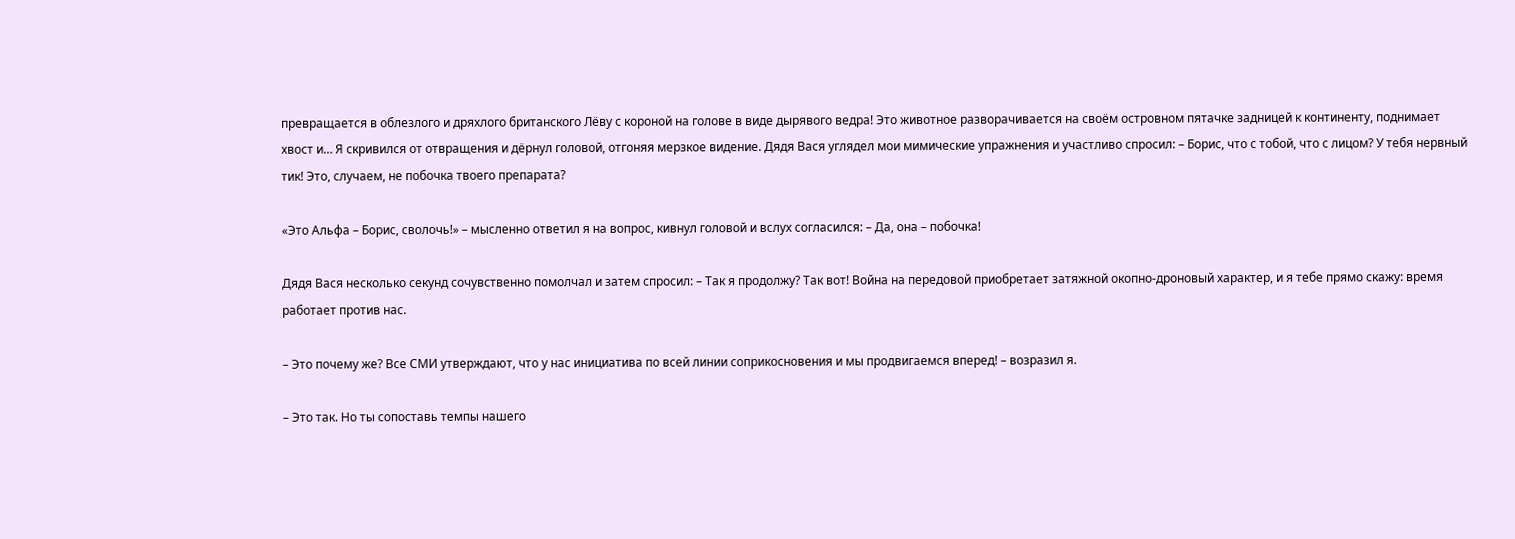превращается в облезлого и дряхлого британского Лёву с короной на голове в виде дырявого ведра! Это животное разворачивается на своём островном пятачке задницей к континенту, поднимает хвост и… Я скривился от отвращения и дёрнул головой, отгоняя мерзкое видение. Дядя Вася углядел мои мимические упражнения и участливо спросил: – Борис, что с тобой, что с лицом? У тебя нервный тик! Это, случаем, не побочка твоего препарата?

«Это Альфа – Борис, сволочь!» – мысленно ответил я на вопрос, кивнул головой и вслух согласился: – Да, она – побочка!

Дядя Вася несколько секунд сочувственно помолчал и затем спросил: – Так я продолжу? Так вот! Война на передовой приобретает затяжной окопно-дроновый характер, и я тебе прямо скажу: время работает против нас.

– Это почему же? Все СМИ утверждают, что у нас инициатива по всей линии соприкосновения и мы продвигаемся вперед! – возразил я.

– Это так. Но ты сопоставь темпы нашего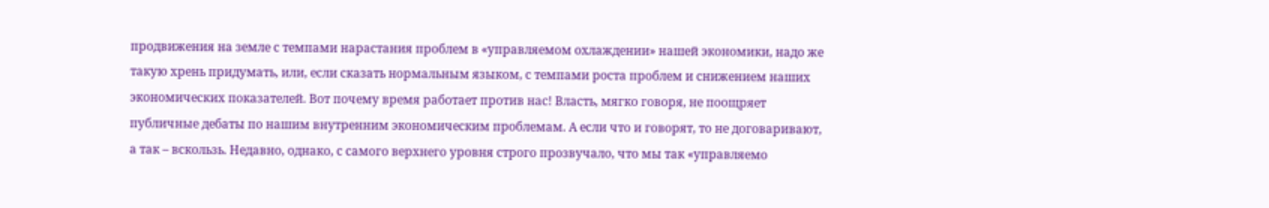продвижения на земле с темпами нарастания проблем в «управляемом охлаждении» нашей экономики, надо же такую хрень придумать, или, если сказать нормальным языком, с темпами роста проблем и снижением наших экономических показателей. Вот почему время работает против нас! Власть, мягко говоря, не поощряет публичные дебаты по нашим внутренним экономическим проблемам. А если что и говорят, то не договаривают, а так – вскользь. Недавно, однако, с самого верхнего уровня строго прозвучало, что мы так «управляемо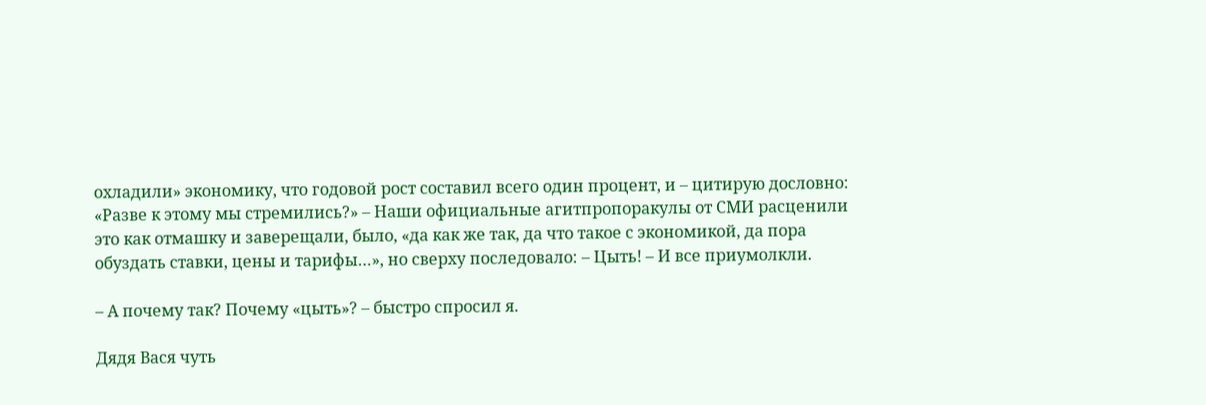охладили» экономику, что годовой рост составил всего один процент, и – цитирую дословно: «Разве к этому мы стремились?» – Наши официальные агитпропоракулы от СМИ расценили это как отмашку и заверещали, было, «да как же так, да что такое с экономикой, да пора обуздать ставки, цены и тарифы…», но сверху последовало: – Цыть! – И все приумолкли.

– А почему так? Почему «цыть»? – быстро спросил я.

Дядя Вася чуть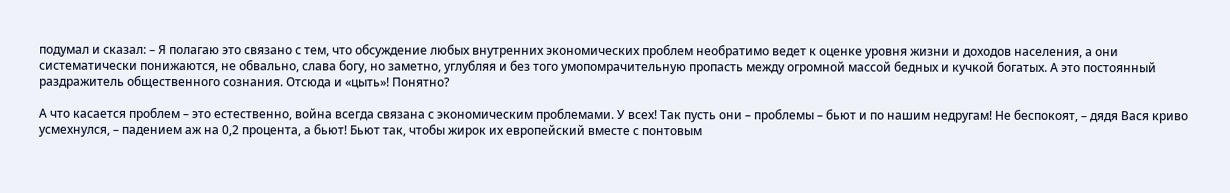подумал и сказал: – Я полагаю это связано с тем, что обсуждение любых внутренних экономических проблем необратимо ведет к оценке уровня жизни и доходов населения, а они систематически понижаются, не обвально, слава богу, но заметно, углубляя и без того умопомрачительную пропасть между огромной массой бедных и кучкой богатых. А это постоянный раздражитель общественного сознания. Отсюда и «цыть»! Понятно?

А что касается проблем – это естественно, война всегда связана с экономическим проблемами. У всех! Так пусть они – проблемы – бьют и по нашим недругам! Не беспокоят, – дядя Вася криво усмехнулся, – падением аж на 0,2 процента, а бьют! Бьют так, чтобы жирок их европейский вместе с понтовым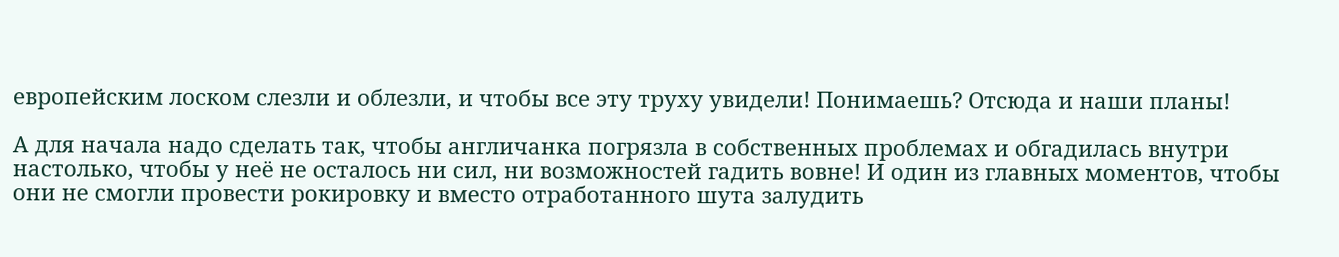европейским лоском слезли и облезли, и чтобы все эту труху увидели! Понимаешь? Отсюда и наши планы!

А для начала надо сделать так, чтобы англичанка погрязла в собственных проблемах и обгадилась внутри настолько, чтобы у неё не осталось ни сил, ни возможностей гадить вовне! И один из главных моментов, чтобы они не смогли провести рокировку и вместо отработанного шута залудить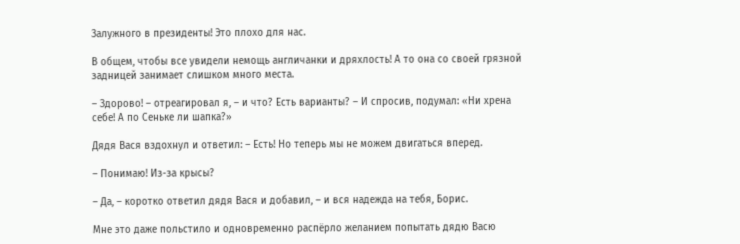Залужного в президенты! Это плохо для нас.

В общем, чтобы все увидели немощь англичанки и дряхлость! А то она со своей грязной задницей занимает слишком много места.

– Здорово! – отреагировал я, – и что? Есть варианты? – И спросив, подумал: «Ни хрена себе! А по Сеньке ли шапка?»

Дядя Вася вздохнул и ответил: – Есть! Но теперь мы не можем двигаться вперед.

– Понимаю! Из-за крысы?

– Да, – коротко ответил дядя Вася и добавил, – и вся надежда на тебя, Борис.

Мне это даже польстило и одновременно распёрло желанием попытать дядю Васю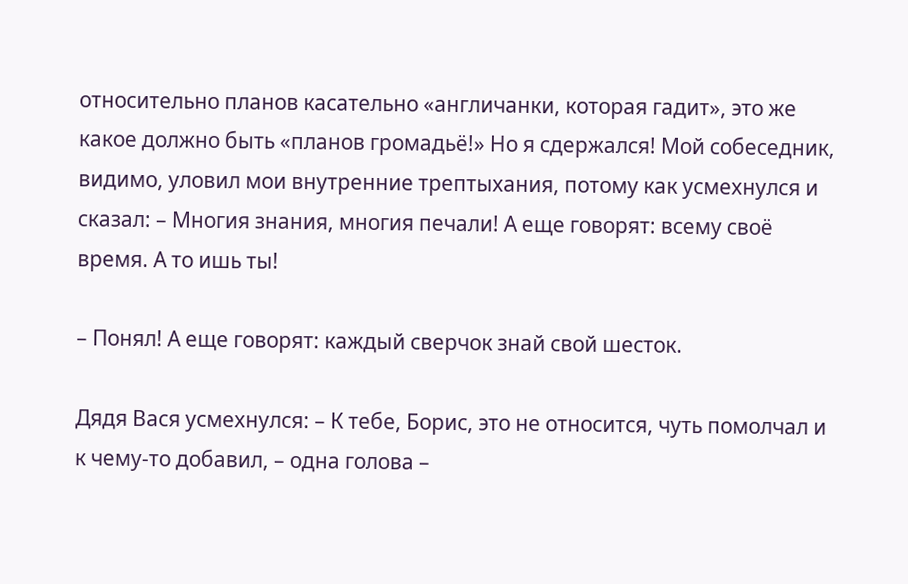относительно планов касательно «англичанки, которая гадит», это же какое должно быть «планов громадьё!» Но я сдержался! Мой собеседник, видимо, уловил мои внутренние трептыхания, потому как усмехнулся и сказал: – Многия знания, многия печали! А еще говорят: всему своё время. А то ишь ты!

– Понял! А еще говорят: каждый сверчок знай свой шесток.

Дядя Вася усмехнулся: – К тебе, Борис, это не относится, чуть помолчал и к чему-то добавил, – одна голова –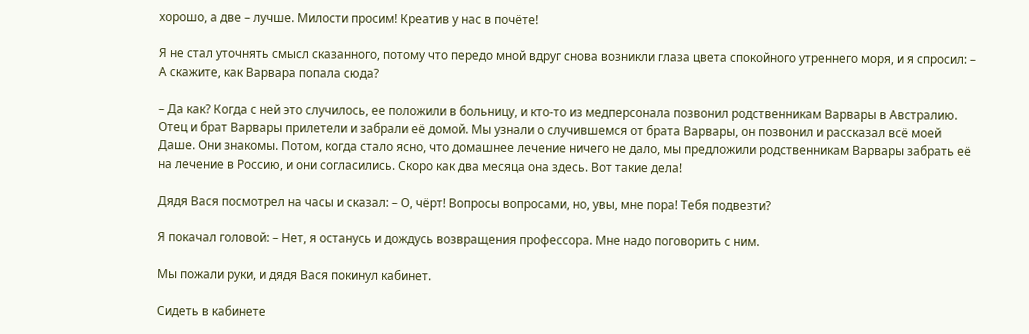хорошо, а две – лучше. Милости просим! Креатив у нас в почёте!

Я не стал уточнять смысл сказанного, потому что передо мной вдруг снова возникли глаза цвета спокойного утреннего моря, и я спросил: – А скажите, как Варвара попала сюда?

– Да как? Когда с ней это случилось, ее положили в больницу, и кто-то из медперсонала позвонил родственникам Варвары в Австралию. Отец и брат Варвары прилетели и забрали её домой. Мы узнали о случившемся от брата Варвары, он позвонил и рассказал всё моей Даше. Они знакомы. Потом, когда стало ясно, что домашнее лечение ничего не дало, мы предложили родственникам Варвары забрать её на лечение в Россию, и они согласились. Скоро как два месяца она здесь. Вот такие дела!

Дядя Вася посмотрел на часы и сказал: – О, чёрт! Вопросы вопросами, но, увы, мне пора! Тебя подвезти?

Я покачал головой: – Нет, я останусь и дождусь возвращения профессора. Мне надо поговорить с ним.

Мы пожали руки, и дядя Вася покинул кабинет.

Сидеть в кабинете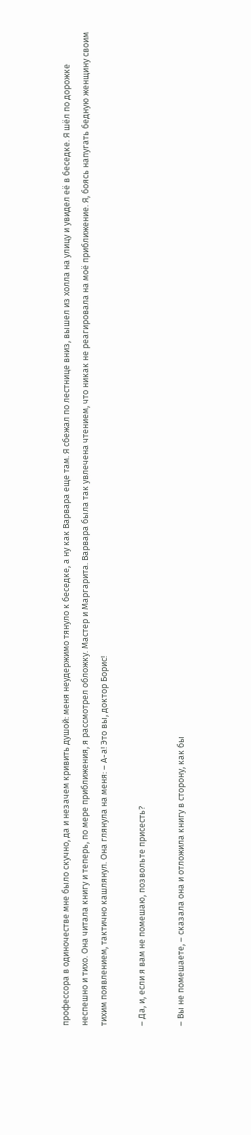профессора в одиночестве мне было скучно, да и незачем кривить душой: меня неудержимо тянуло к беседке, а ну как Варвара еще там. Я сбежал по лестнице вниз, вышел из холла на улицу и увидел её в беседке. Я шёл по дорожке неспешно и тихо. Она читала книгу и теперь, по мере приближения, я рассмотрел обложку. Мастер и Маргарита. Варвара была так увлечена чтением, что никак не реагировала на моё приближение. Я, боясь напугать бедную женщину своим тихим появлением, тактично кашлянул. Она глянула на меня: – А-а! Это вы, доктор Борис!

– Да, и, если я вам не помешаю, позвольте присесть?

– Вы не помешаете, – сказала она и отложила книгу в сторону, как бы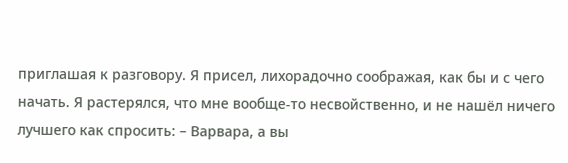приглашая к разговору. Я присел, лихорадочно соображая, как бы и с чего начать. Я растерялся, что мне вообще-то несвойственно, и не нашёл ничего лучшего как спросить: – Варвара, а вы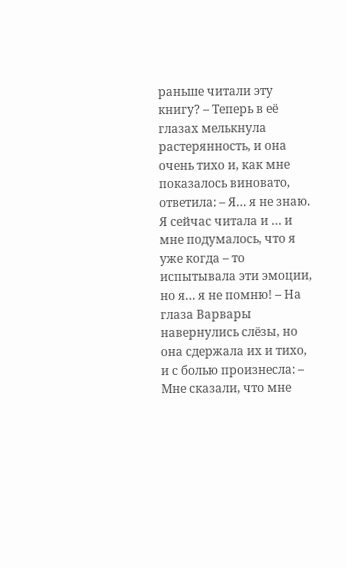раньше читали эту книгу? – Теперь в её глазах мелькнула растерянность, и она очень тихо и, как мне показалось виновато, ответила: – Я… я не знаю. Я сейчас читала и … и мне подумалось, что я уже когда – то испытывала эти эмоции, но я… я не помню! – На глаза Варвары навернулись слёзы, но она сдержала их и тихо, и с болью произнесла: – Мне сказали, что мне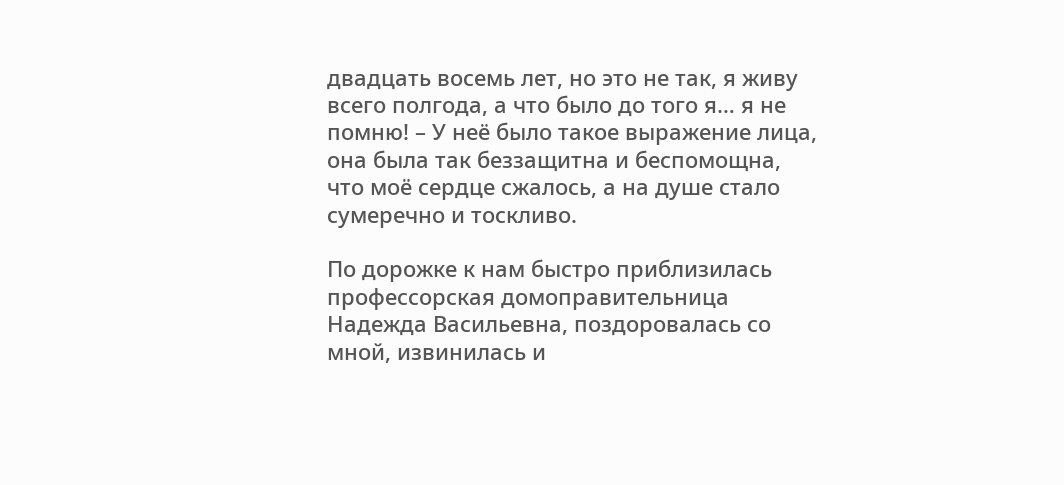двадцать восемь лет, но это не так, я живу всего полгода, а что было до того я… я не помню! – У неё было такое выражение лица, она была так беззащитна и беспомощна, что моё сердце сжалось, а на душе стало сумеречно и тоскливо.

По дорожке к нам быстро приблизилась профессорская домоправительница Надежда Васильевна, поздоровалась со мной, извинилась и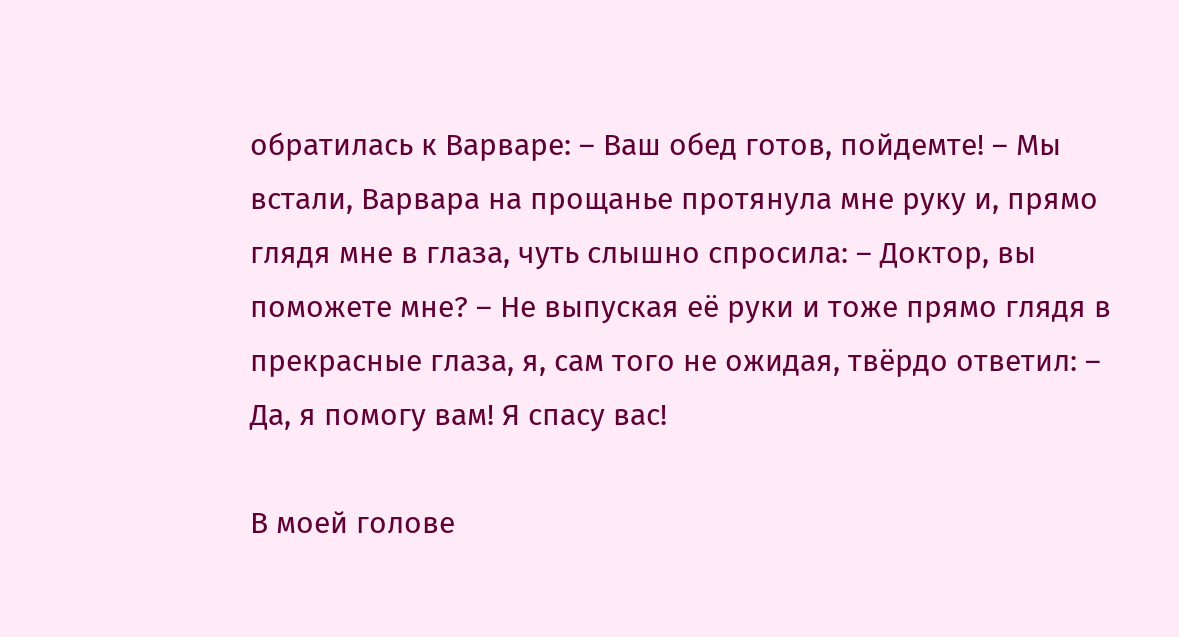обратилась к Варваре: – Ваш обед готов, пойдемте! – Мы встали, Варвара на прощанье протянула мне руку и, прямо глядя мне в глаза, чуть слышно спросила: – Доктор, вы поможете мне? – Не выпуская её руки и тоже прямо глядя в прекрасные глаза, я, сам того не ожидая, твёрдо ответил: – Да, я помогу вам! Я спасу вас!

В моей голове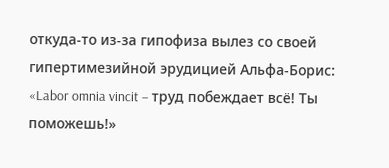откуда-то из-за гипофиза вылез со своей гипертимезийной эрудицией Альфа-Борис: «Labor omnia vincit – труд побеждает всё! Ты поможешь!»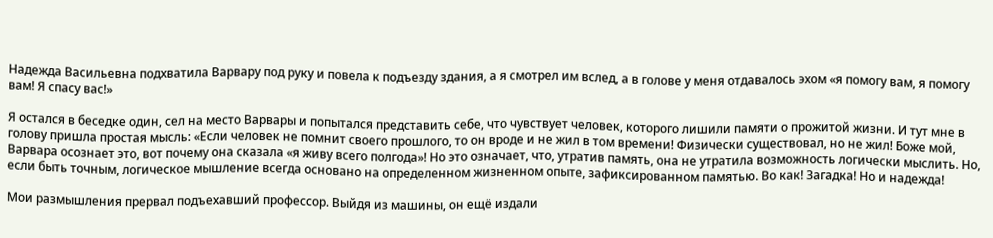Надежда Васильевна подхватила Варвару под руку и повела к подъезду здания, а я смотрел им вслед, а в голове у меня отдавалось эхом «я помогу вам, я помогу вам! Я спасу вас!»

Я остался в беседке один, сел на место Варвары и попытался представить себе, что чувствует человек, которого лишили памяти о прожитой жизни. И тут мне в голову пришла простая мысль: «Если человек не помнит своего прошлого, то он вроде и не жил в том времени! Физически существовал, но не жил! Боже мой, Варвара осознает это, вот почему она сказала «я живу всего полгода»! Но это означает, что, утратив память, она не утратила возможность логически мыслить. Но, если быть точным, логическое мышление всегда основано на определенном жизненном опыте, зафиксированном памятью. Во как! Загадка! Но и надежда!

Мои размышления прервал подъехавший профессор. Выйдя из машины, он ещё издали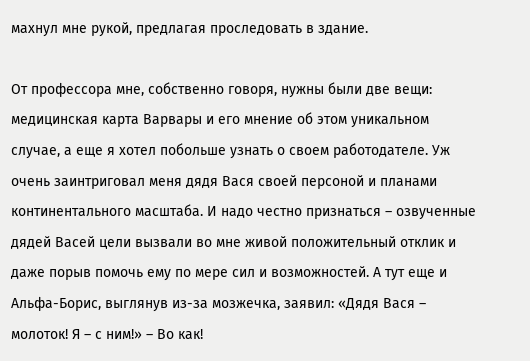махнул мне рукой, предлагая проследовать в здание.

От профессора мне, собственно говоря, нужны были две вещи: медицинская карта Варвары и его мнение об этом уникальном случае, а еще я хотел побольше узнать о своем работодателе. Уж очень заинтриговал меня дядя Вася своей персоной и планами континентального масштаба. И надо честно признаться – озвученные дядей Васей цели вызвали во мне живой положительный отклик и даже порыв помочь ему по мере сил и возможностей. А тут еще и Альфа-Борис, выглянув из-за мозжечка, заявил: «Дядя Вася – молоток! Я – с ним!» – Во как!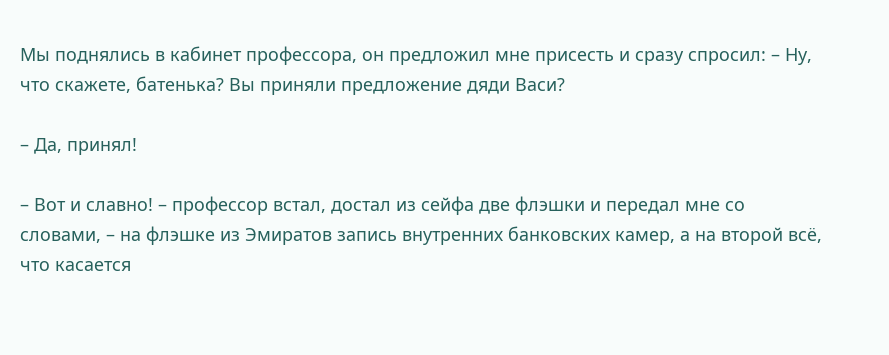Мы поднялись в кабинет профессора, он предложил мне присесть и сразу спросил: – Ну, что скажете, батенька? Вы приняли предложение дяди Васи?

– Да, принял!

– Вот и славно! – профессор встал, достал из сейфа две флэшки и передал мне со словами, – на флэшке из Эмиратов запись внутренних банковских камер, а на второй всё, что касается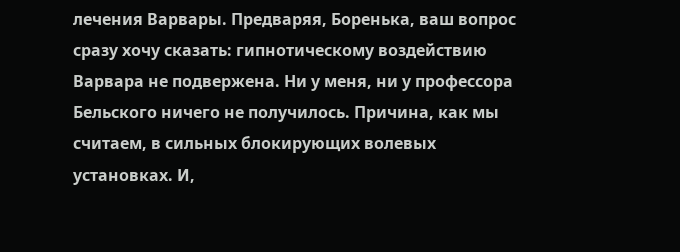лечения Варвары. Предваряя, Боренька, ваш вопрос сразу хочу сказать: гипнотическому воздействию Варвара не подвержена. Ни у меня, ни у профессора Бельского ничего не получилось. Причина, как мы считаем, в сильных блокирующих волевых установках. И,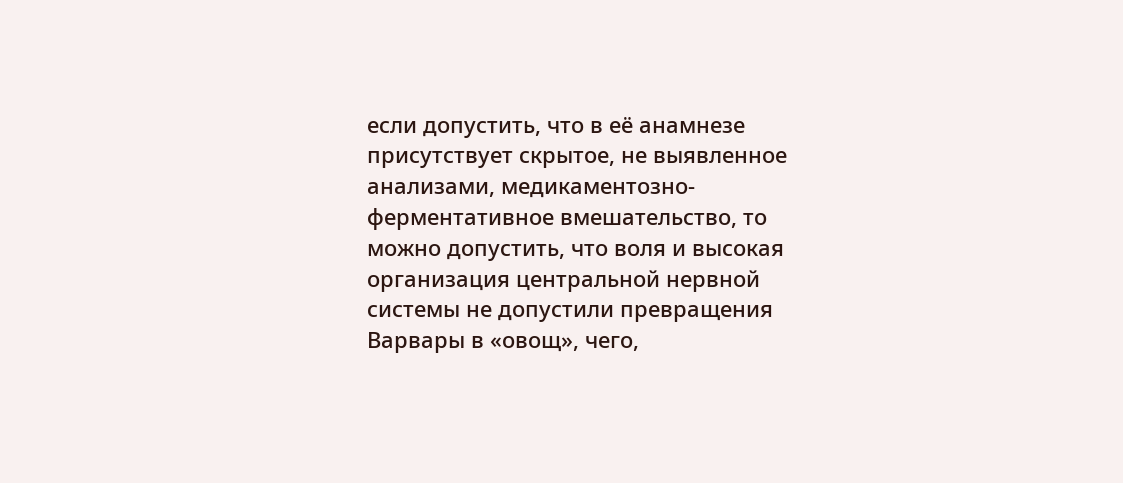если допустить, что в её анамнезе присутствует скрытое, не выявленное анализами, медикаментозно-ферментативное вмешательство, то можно допустить, что воля и высокая организация центральной нервной системы не допустили превращения Варвары в «овощ», чего,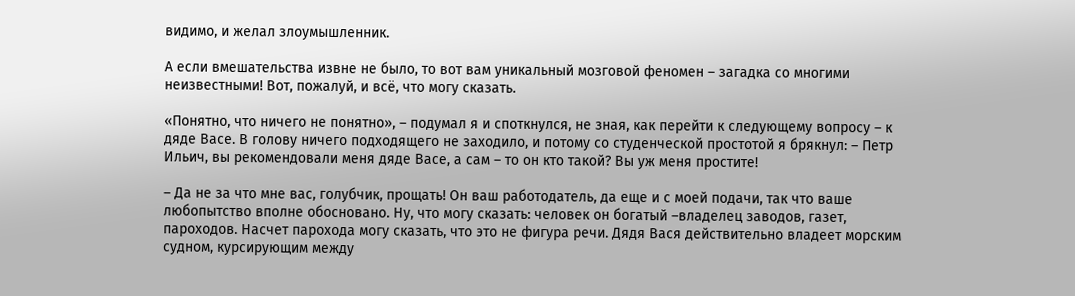видимо, и желал злоумышленник.

А если вмешательства извне не было, то вот вам уникальный мозговой феномен – загадка со многими неизвестными! Вот, пожалуй, и всё, что могу сказать.

«Понятно, что ничего не понятно», – подумал я и споткнулся, не зная, как перейти к следующему вопросу – к дяде Васе. В голову ничего подходящего не заходило, и потому со студенческой простотой я брякнул: – Петр Ильич, вы рекомендовали меня дяде Васе, а сам – то он кто такой? Вы уж меня простите!

– Да не за что мне вас, голубчик, прощать! Он ваш работодатель, да еще и с моей подачи, так что ваше любопытство вполне обосновано. Ну, что могу сказать: человек он богатый –владелец заводов, газет, пароходов. Насчет парохода могу сказать, что это не фигура речи. Дядя Вася действительно владеет морским судном, курсирующим между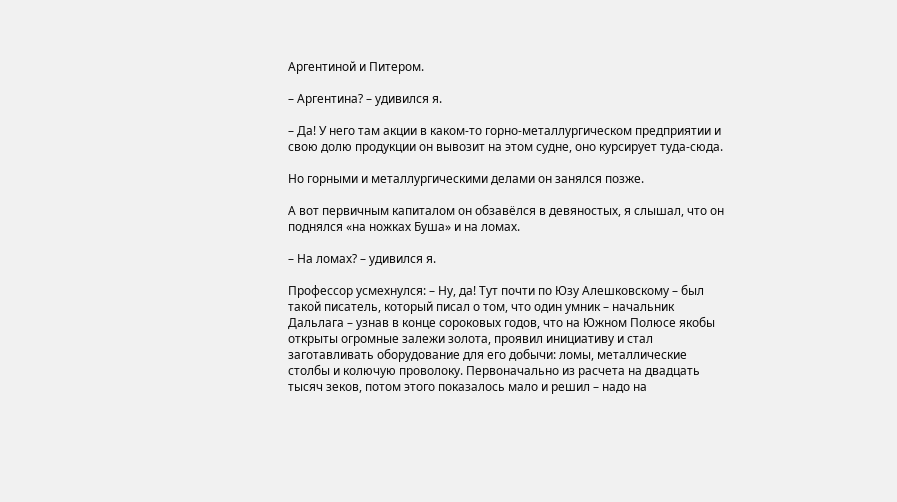Аргентиной и Питером.

– Аргентина? – удивился я.

– Да! У него там акции в каком-то горно-металлургическом предприятии и свою долю продукции он вывозит на этом судне, оно курсирует туда-сюда.

Но горными и металлургическими делами он занялся позже.

А вот первичным капиталом он обзавёлся в девяностых, я слышал, что он поднялся «на ножках Буша» и на ломах.

– На ломах? – удивился я.

Профессор усмехнулся: – Ну, да! Тут почти по Юзу Алешковскому – был такой писатель, который писал о том, что один умник – начальник Дальлага – узнав в конце сороковых годов, что на Южном Полюсе якобы открыты огромные залежи золота, проявил инициативу и стал заготавливать оборудование для его добычи: ломы, металлические столбы и колючую проволоку. Первоначально из расчета на двадцать тысяч зеков, потом этого показалось мало и решил – надо на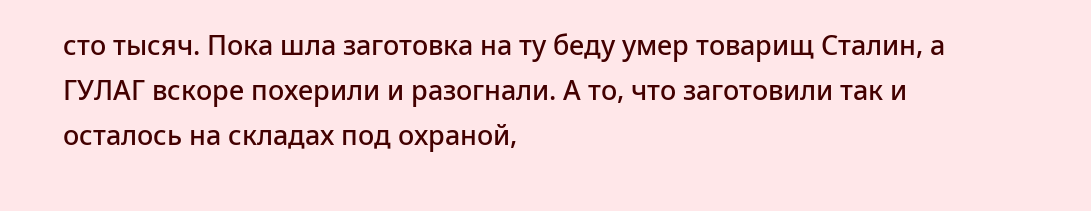сто тысяч. Пока шла заготовка на ту беду умер товарищ Сталин, а ГУЛАГ вскоре похерили и разогнали. А то, что заготовили так и осталось на складах под охраной,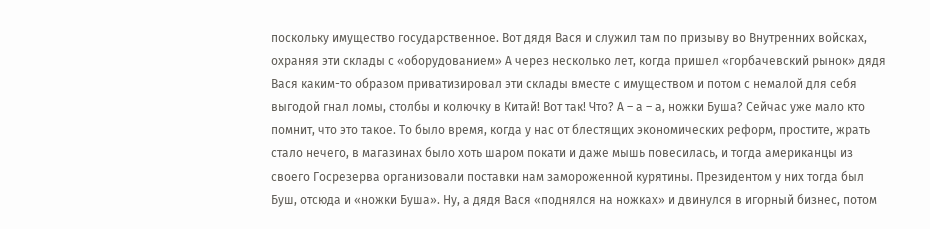поскольку имущество государственное. Вот дядя Вася и служил там по призыву во Внутренних войсках, охраняя эти склады с «оборудованием» А через несколько лет, когда пришел «горбачевский рынок» дядя Вася каким-то образом приватизировал эти склады вместе с имуществом и потом с немалой для себя выгодой гнал ломы, столбы и колючку в Китай! Вот так! Что? А – а – а, ножки Буша? Сейчас уже мало кто помнит, что это такое. То было время, когда у нас от блестящих экономических реформ, простите, жрать стало нечего, в магазинах было хоть шаром покати и даже мышь повесилась, и тогда американцы из своего Госрезерва организовали поставки нам замороженной курятины. Президентом у них тогда был Буш, отсюда и «ножки Буша». Ну, а дядя Вася «поднялся на ножках» и двинулся в игорный бизнес, потом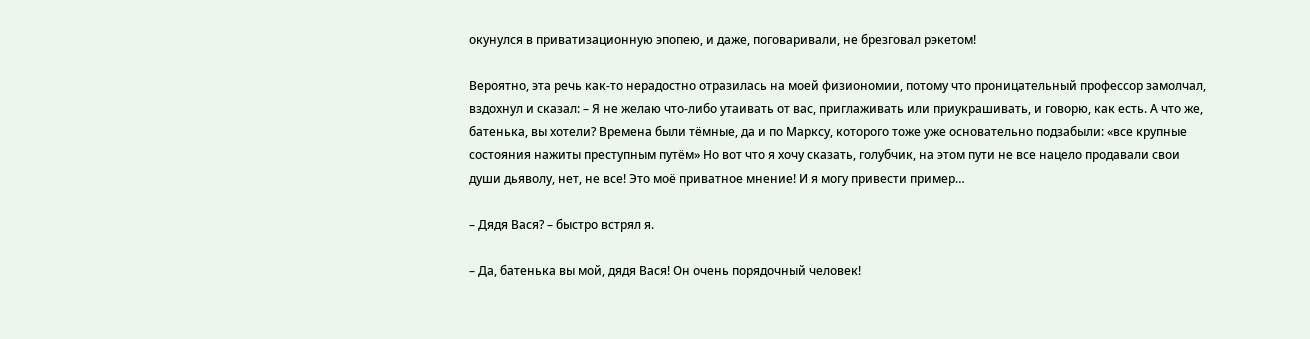окунулся в приватизационную эпопею, и даже, поговаривали, не брезговал рэкетом!

Вероятно, эта речь как-то нерадостно отразилась на моей физиономии, потому что проницательный профессор замолчал, вздохнул и сказал: – Я не желаю что-либо утаивать от вас, приглаживать или приукрашивать, и говорю, как есть. А что же, батенька, вы хотели? Времена были тёмные, да и по Марксу, которого тоже уже основательно подзабыли: «все крупные состояния нажиты преступным путём» Но вот что я хочу сказать, голубчик, на этом пути не все нацело продавали свои души дьяволу, нет, не все! Это моё приватное мнение! И я могу привести пример…

– Дядя Вася? – быстро встрял я.

– Да, батенька вы мой, дядя Вася! Он очень порядочный человек!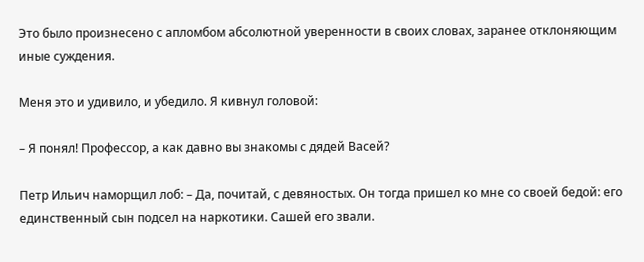Это было произнесено с апломбом абсолютной уверенности в своих словах, заранее отклоняющим иные суждения.

Меня это и удивило, и убедило. Я кивнул головой:

– Я понял! Профессор, а как давно вы знакомы с дядей Васей?

Петр Ильич наморщил лоб: – Да, почитай, с девяностых. Он тогда пришел ко мне со своей бедой: его единственный сын подсел на наркотики. Сашей его звали.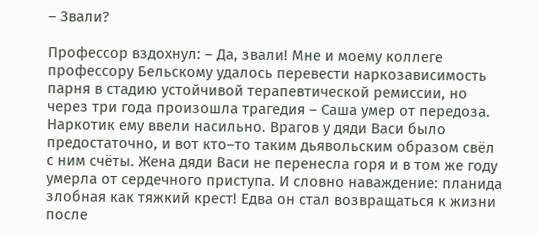– Звали?

Профессор вздохнул: – Да, звали! Мне и моему коллеге профессору Бельскому удалось перевести наркозависимость парня в стадию устойчивой терапевтической ремиссии, но через три года произошла трагедия – Саша умер от передоза. Наркотик ему ввели насильно. Врагов у дяди Васи было предостаточно, и вот кто–то таким дьявольским образом свёл с ним счёты. Жена дяди Васи не перенесла горя и в том же году умерла от сердечного приступа. И словно наваждение: планида злобная как тяжкий крест! Едва он стал возвращаться к жизни после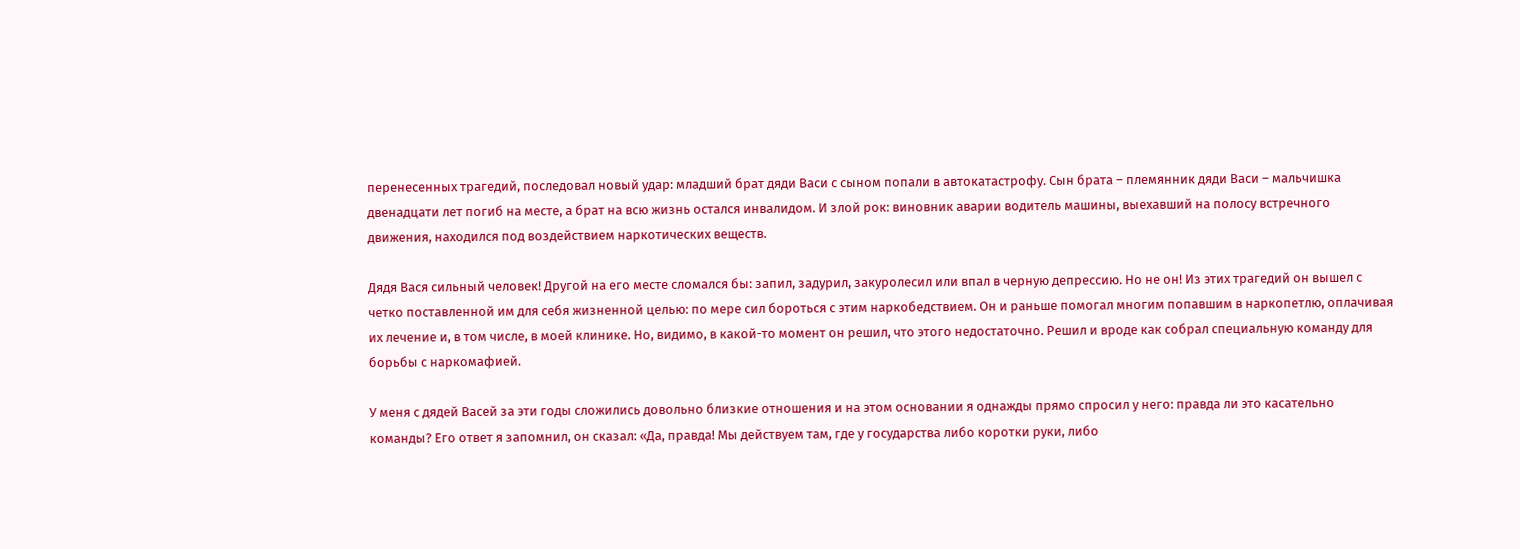перенесенных трагедий, последовал новый удар: младший брат дяди Васи с сыном попали в автокатастрофу. Сын брата – племянник дяди Васи – мальчишка двенадцати лет погиб на месте, а брат на всю жизнь остался инвалидом. И злой рок: виновник аварии водитель машины, выехавший на полосу встречного движения, находился под воздействием наркотических веществ.

Дядя Вася сильный человек! Другой на его месте сломался бы: запил, задурил, закуролесил или впал в черную депрессию. Но не он! Из этих трагедий он вышел с четко поставленной им для себя жизненной целью: по мере сил бороться с этим наркобедствием. Он и раньше помогал многим попавшим в наркопетлю, оплачивая их лечение и, в том числе, в моей клинике. Но, видимо, в какой-то момент он решил, что этого недостаточно. Решил и вроде как собрал специальную команду для борьбы с наркомафией.

У меня с дядей Васей за эти годы сложились довольно близкие отношения и на этом основании я однажды прямо спросил у него: правда ли это касательно команды? Его ответ я запомнил, он сказал: «Да, правда! Мы действуем там, где у государства либо коротки руки, либо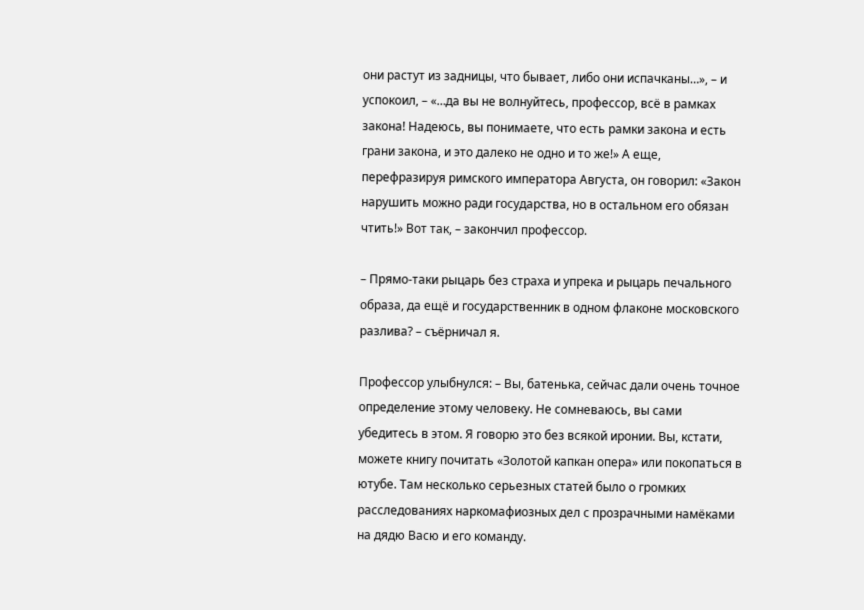они растут из задницы, что бывает, либо они испачканы…», – и успокоил, – «…да вы не волнуйтесь, профессор, всё в рамках закона! Надеюсь, вы понимаете, что есть рамки закона и есть грани закона, и это далеко не одно и то же!» А еще, перефразируя римского императора Августа, он говорил: «Закон нарушить можно ради государства, но в остальном его обязан чтить!» Вот так, – закончил профессор.

– Прямо-таки рыцарь без страха и упрека и рыцарь печального образа, да ещё и государственник в одном флаконе московского разлива? – съёрничал я.

Профессор улыбнулся: – Вы, батенька, сейчас дали очень точное определение этому человеку. Не сомневаюсь, вы сами убедитесь в этом. Я говорю это без всякой иронии. Вы, кстати, можете книгу почитать «Золотой капкан опера» или покопаться в ютубе. Там несколько серьезных статей было о громких расследованиях наркомафиозных дел с прозрачными намёками на дядю Васю и его команду.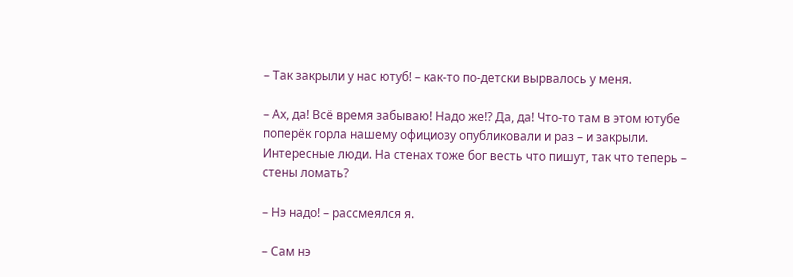– Так закрыли у нас ютуб! – как-то по-детски вырвалось у меня.

– Ах, да! Всё время забываю! Надо же!? Да, да! Что-то там в этом ютубе поперёк горла нашему официозу опубликовали и раз – и закрыли. Интересные люди. На стенах тоже бог весть что пишут, так что теперь – стены ломать?

– Нэ надо! – рассмеялся я.

– Сам нэ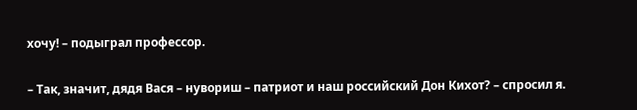хочу! – подыграл профессор.

– Так, значит, дядя Вася – нувориш – патриот и наш российский Дон Кихот? – спросил я.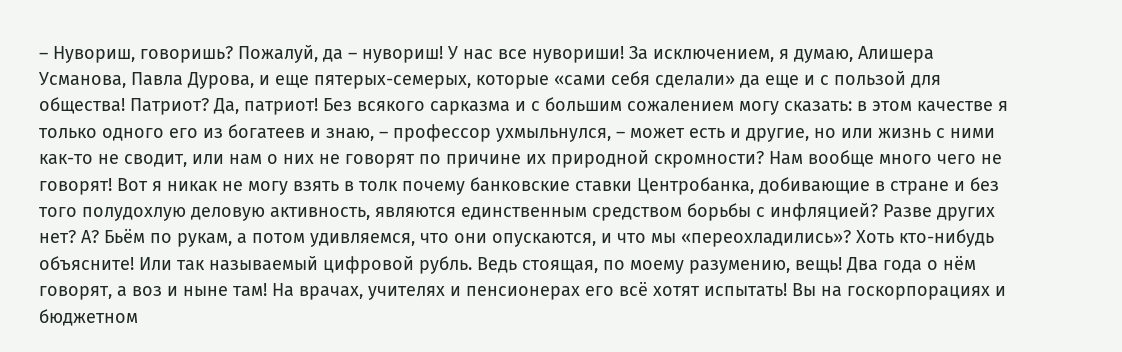– Нувориш, говоришь? Пожалуй, да – нувориш! У нас все нувориши! За исключением, я думаю, Алишера Усманова, Павла Дурова, и еще пятерых-семерых, которые «сами себя сделали» да еще и с пользой для общества! Патриот? Да, патриот! Без всякого сарказма и с большим сожалением могу сказать: в этом качестве я только одного его из богатеев и знаю, – профессор ухмыльнулся, – может есть и другие, но или жизнь с ними как-то не сводит, или нам о них не говорят по причине их природной скромности? Нам вообще много чего не говорят! Вот я никак не могу взять в толк почему банковские ставки Центробанка, добивающие в стране и без того полудохлую деловую активность, являются единственным средством борьбы с инфляцией? Разве других нет? А? Бьём по рукам, а потом удивляемся, что они опускаются, и что мы «переохладились»? Хоть кто-нибудь объясните! Или так называемый цифровой рубль. Ведь стоящая, по моему разумению, вещь! Два года о нём говорят, а воз и ныне там! На врачах, учителях и пенсионерах его всё хотят испытать! Вы на госкорпорациях и бюджетном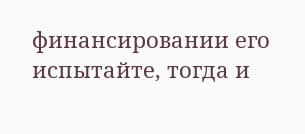финансировании его испытайте, тогда и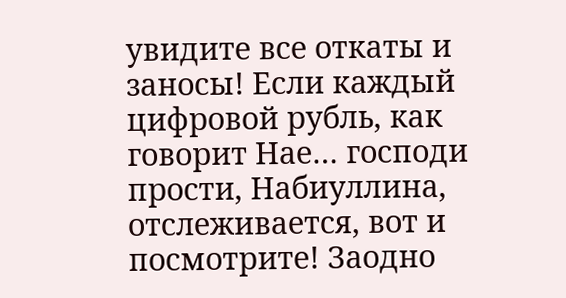увидите все откаты и заносы! Если каждый цифровой рубль, как говорит Нае… господи прости, Набиуллина, отслеживается, вот и посмотрите! Заодно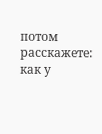потом расскажете: как у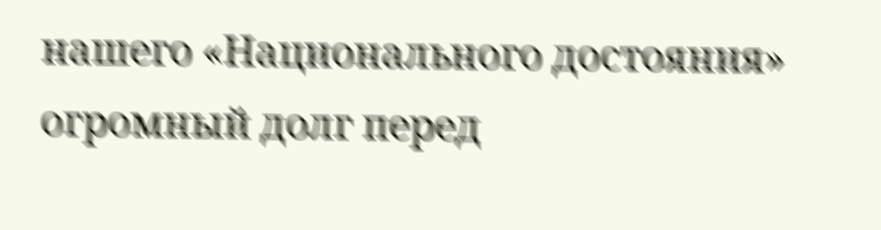нашего «Национального достояния» огромный долг перед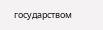государством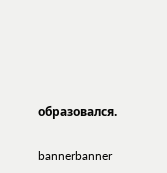образовался.

bannerbanner